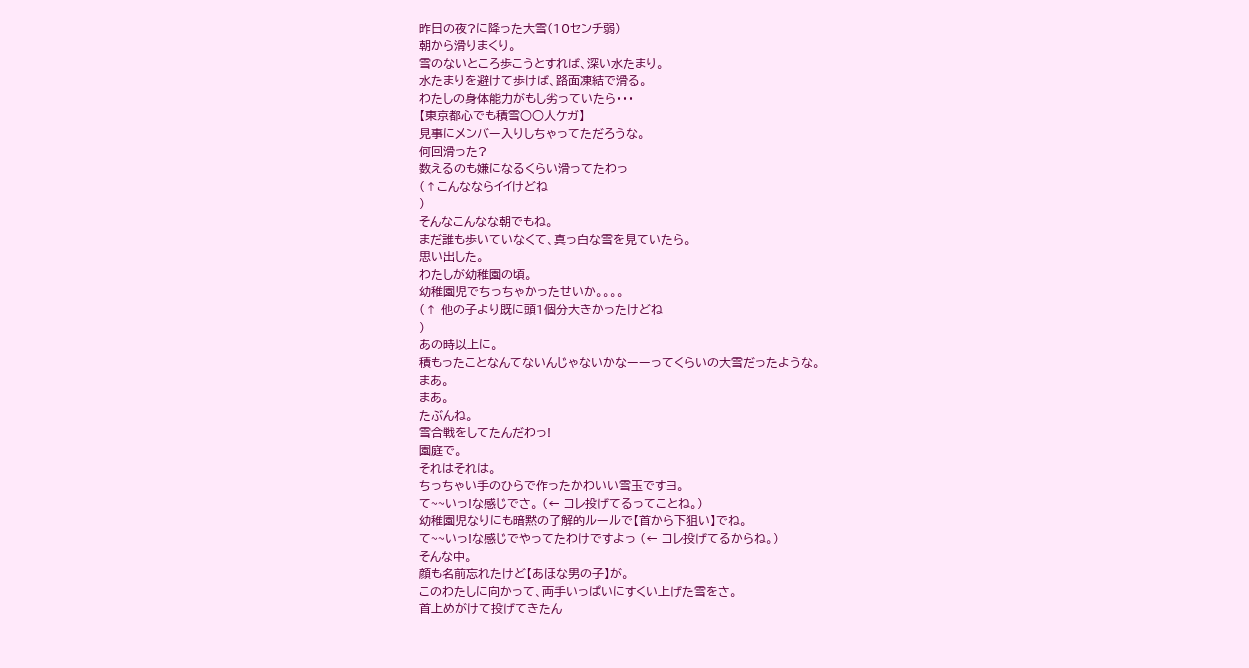昨日の夜?に降った大雪(10センチ弱)
朝から滑りまくり。
雪のないところ歩こうとすれば、深い水たまり。
水たまりを避けて歩けば、路面凍結で滑る。
わたしの身体能力がもし劣っていたら・・・
【東京都心でも積雪○○人ケガ】
見事にメンバー入りしちゃってただろうな。
何回滑った?
数えるのも嫌になるくらい滑ってたわっ
(↑こんなならイイけどね
)
そんなこんなな朝でもね。
まだ誰も歩いていなくて、真っ白な雪を見ていたら。
思い出した。
わたしが幼稚園の頃。
幼稚園児でちっちゃかったせいか。。。。
(↑ 他の子より既に頭1個分大きかったけどね
)
あの時以上に。
積もったことなんてないんじゃないかなーーってくらいの大雪だったような。
まあ。
まあ。
たぶんね。
雪合戦をしてたんだわっ!
園庭で。
それはそれは。
ちっちゃい手のひらで作ったかわいい雪玉ですヨ。
て~~いっ!な感じでさ。 (← コレ投げてるってことね。)
幼稚園児なりにも暗黙の了解的ルールで【首から下狙い】でね。
て~~いっ!な感じでやってたわけですよっ (← コレ投げてるからね。)
そんな中。
顔も名前忘れたけど【あほな男の子】が。
このわたしに向かって、両手いっぱいにすくい上げた雪をさ。
首上めがけて投げてきたん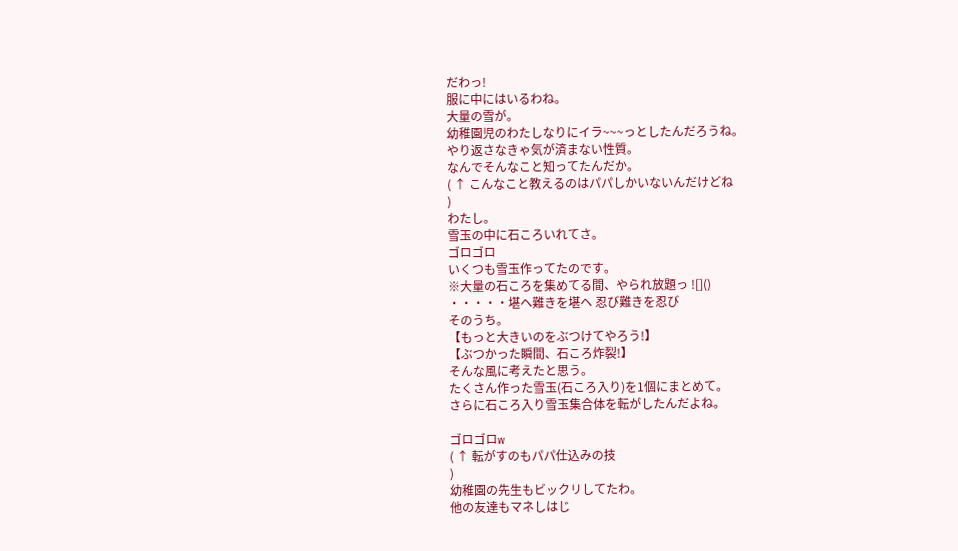だわっ!
服に中にはいるわね。
大量の雪が。
幼稚園児のわたしなりにイラ~~~っとしたんだろうね。
やり返さなきゃ気が済まない性質。
なんでそんなこと知ってたんだか。
( ↑ こんなこと教えるのはパパしかいないんだけどね
)
わたし。
雪玉の中に石ころいれてさ。
ゴロゴロ
いくつも雪玉作ってたのです。
※大量の石ころを集めてる間、やられ放題っ ![]()
・・・・・堪ヘ難きを堪ヘ 忍び難きを忍び
そのうち。
【もっと大きいのをぶつけてやろう!】
【ぶつかった瞬間、石ころ炸裂!】
そんな風に考えたと思う。
たくさん作った雪玉(石ころ入り)を1個にまとめて。
さらに石ころ入り雪玉集合体を転がしたんだよね。

ゴロゴロw
( ↑ 転がすのもパパ仕込みの技
)
幼稚園の先生もビックリしてたわ。
他の友達もマネしはじ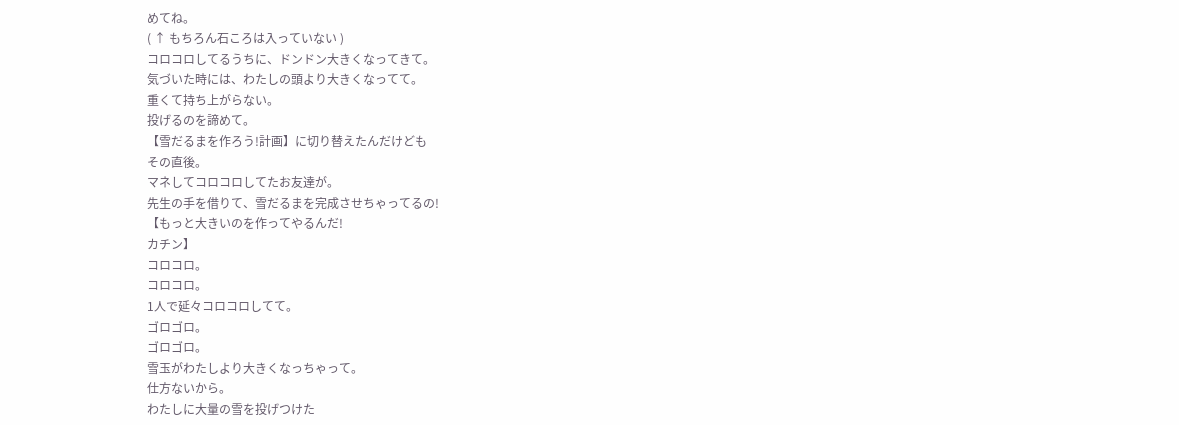めてね。
( ↑ もちろん石ころは入っていない )
コロコロしてるうちに、ドンドン大きくなってきて。
気づいた時には、わたしの頭より大きくなってて。
重くて持ち上がらない。
投げるのを諦めて。
【雪だるまを作ろう!計画】に切り替えたんだけども
その直後。
マネしてコロコロしてたお友達が。
先生の手を借りて、雪だるまを完成させちゃってるの!
【もっと大きいのを作ってやるんだ!
カチン】
コロコロ。
コロコロ。
1人で延々コロコロしてて。
ゴロゴロ。
ゴロゴロ。
雪玉がわたしより大きくなっちゃって。
仕方ないから。
わたしに大量の雪を投げつけた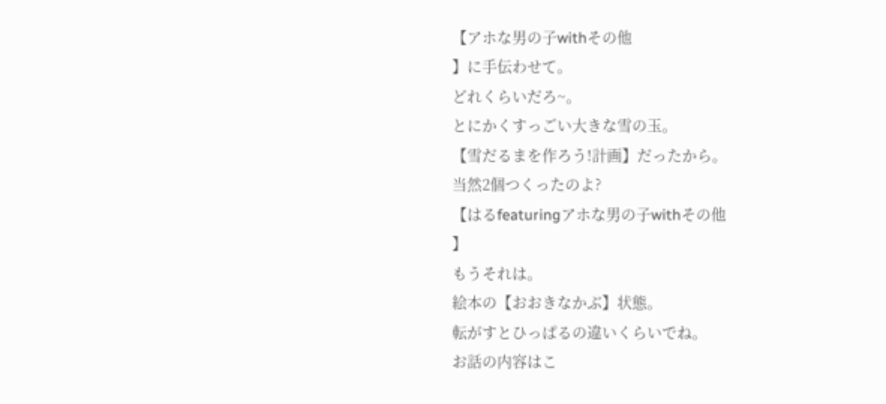【アホな男の子withその他
】に手伝わせて。
どれくらいだろ~。
とにかくすっごい大きな雪の玉。
【雪だるまを作ろう!計画】だったから。
当然2個つくったのよ?
【はるfeaturingアホな男の子withその他
】
もうそれは。
絵本の【おおきなかぶ】状態。
転がすとひっぱるの違いくらいでね。
お話の内容はこ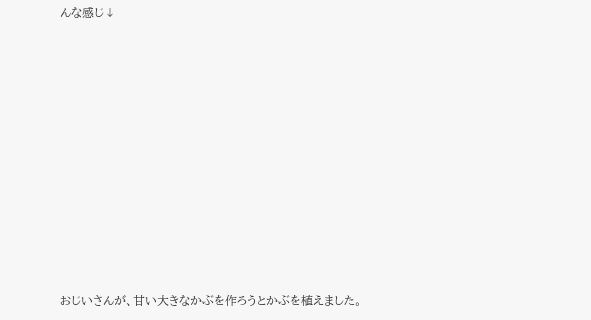んな感じ↓















おじいさんが、甘い大きなかぶを作ろうとかぶを植えました。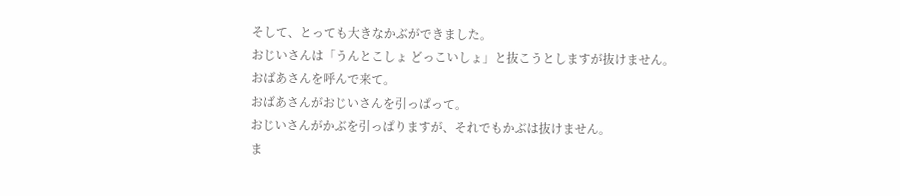そして、とっても大きなかぶができました。
おじいさんは「うんとこしょ どっこいしょ」と抜こうとしますが抜けません。
おばあさんを呼んで来て。
おばあさんがおじいさんを引っぱって。
おじいさんがかぶを引っぱりますが、それでもかぶは抜けません。
ま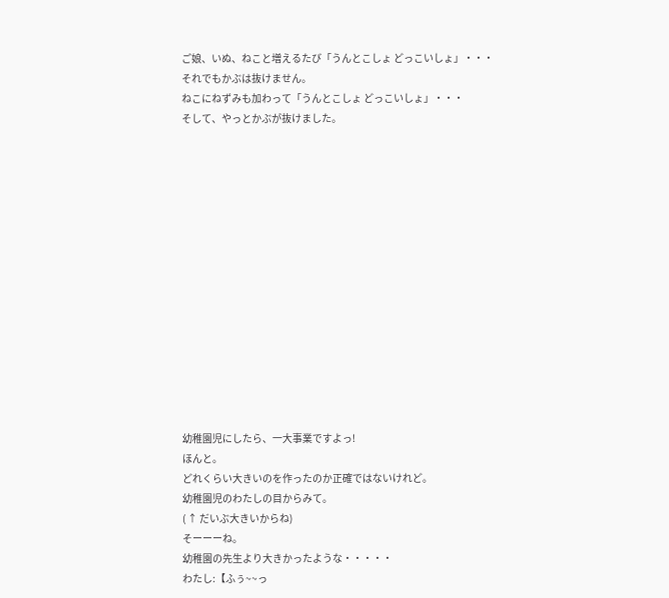ご娘、いぬ、ねこと増えるたび「うんとこしょ どっこいしょ」・・・
それでもかぶは抜けません。
ねこにねずみも加わって「うんとこしょ どっこいしょ」・・・
そして、やっとかぶが抜けました。















幼稚園児にしたら、一大事業ですよっ!
ほんと。
どれくらい大きいのを作ったのか正確ではないけれど。
幼稚園児のわたしの目からみて。
( ↑ だいぶ大きいからね)
そーーーね。
幼稚園の先生より大きかったような・・・・・
わたし:【ふぅ~~っ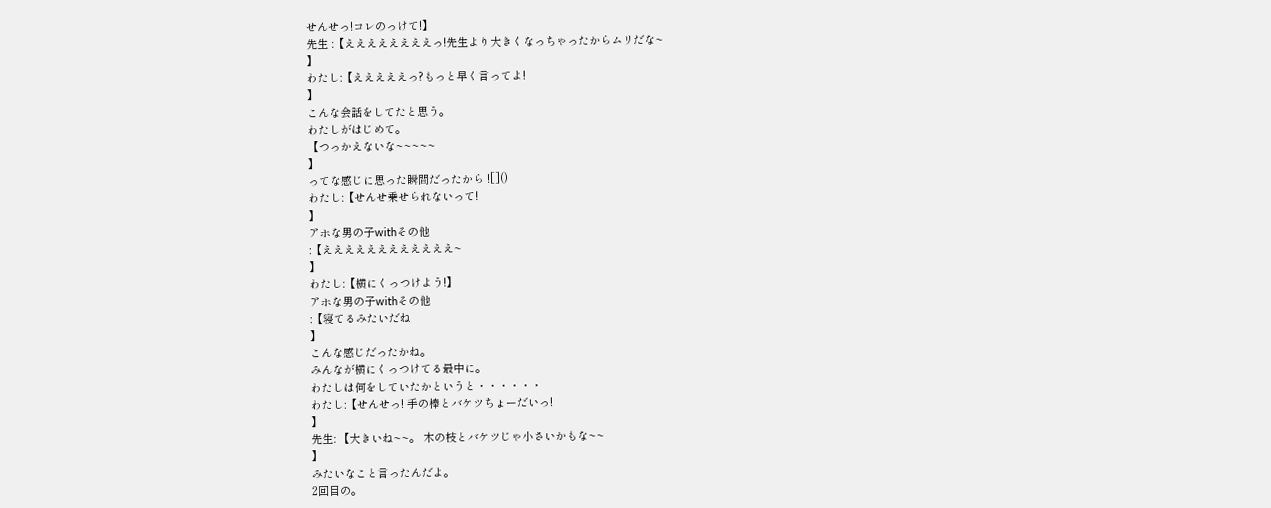せんせっ!コレのっけて!】
先生 :【ええええええええっ!先生より大きくなっちゃったからムリだな~
】
わたし:【えええええっ?もっと早く言ってよ!
】
こんな会話をしてたと思う。
わたしがはじめて。
【つっかえないな~~~~~
】
ってな感じに思った瞬間だったから ![]()
わたし:【せんせ乗せられないって!
】
アホな男の子withその他
:【ええええええええええええ~
】
わたし:【横にくっつけよう!】
アホな男の子withその他
:【寝てるみたいだね
】
こんな感じだったかね。
みんなが横にくっつけてる最中に。
わたしは何をしていたかというと・・・・・・
わたし:【せんせっ! 手の棒とバケツちょーだいっ!
】
先生: 【大きいね~~。 木の枝とバケツじゃ小さいかもな~~
】
みたいなこと言ったんだよ。
2回目の。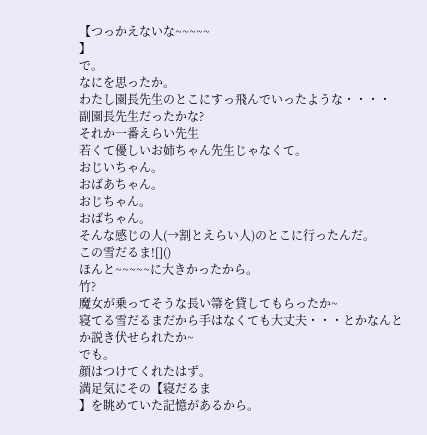【つっかえないな~~~~~
】
で。
なにを思ったか。
わたし園長先生のとこにすっ飛んでいったような・・・・
副園長先生だったかな?
それか一番えらい先生
若くて優しいお姉ちゃん先生じゃなくて。
おじいちゃん。
おばあちゃん。
おじちゃん。
おばちゃん。
そんな感じの人(→割とえらい人)のとこに行ったんだ。
この雪だるま![]()
ほんと~~~~~に大きかったから。
竹?
魔女が乗ってそうな長い箒を貸してもらったか~
寝てる雪だるまだから手はなくても大丈夫・・・とかなんとか説き伏せられたか~
でも。
顔はつけてくれたはず。
満足気にその【寝だるま
】を眺めていた記憶があるから。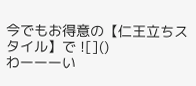今でもお得意の【仁王立ちスタイル】で ![]()
わーーーい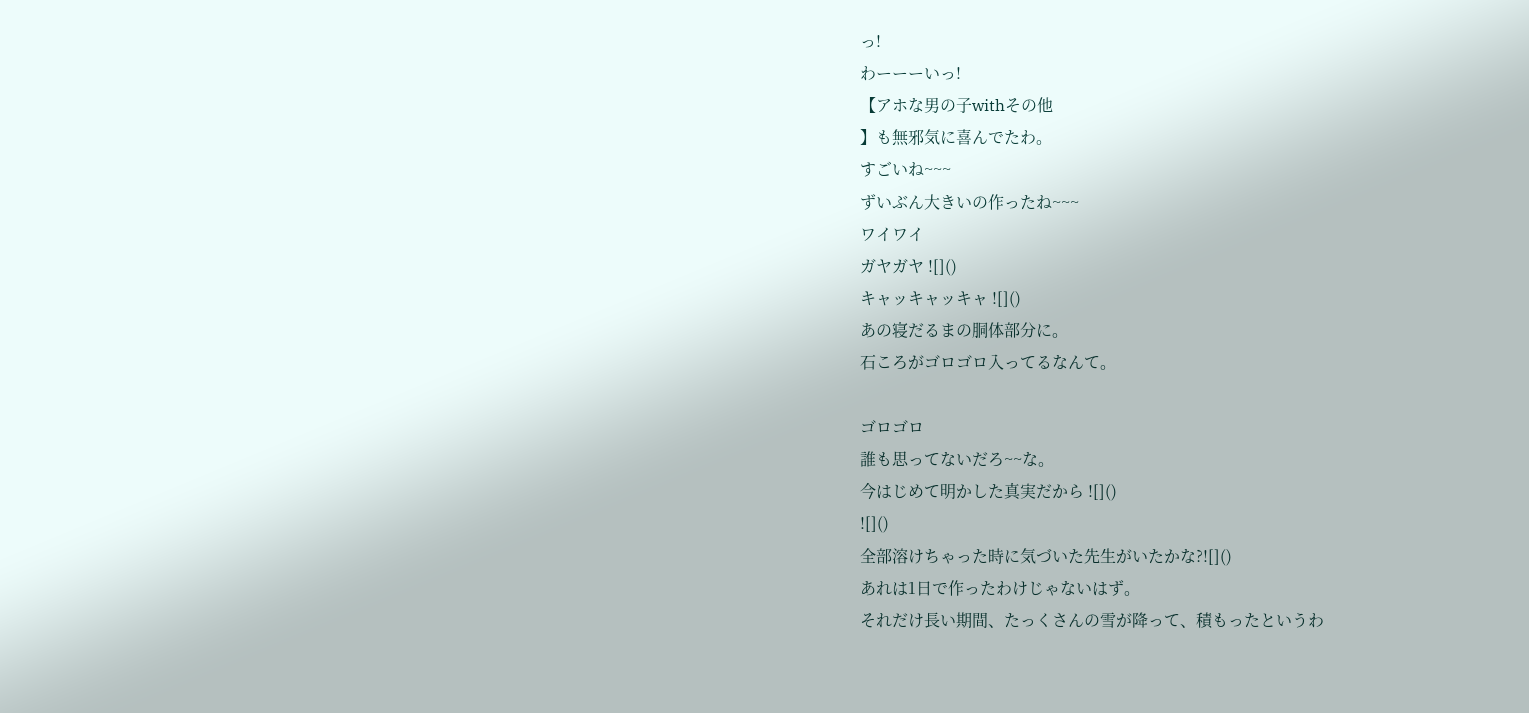っ!
わーーーいっ!
【アホな男の子withその他
】も無邪気に喜んでたわ。
すごいね~~~
ずいぶん大きいの作ったね~~~
ワイワイ
ガヤガヤ ![]()
キャッキャッキャ ![]()
あの寝だるまの胴体部分に。
石ころがゴロゴロ入ってるなんて。

ゴロゴロ
誰も思ってないだろ~~な。
今はじめて明かした真実だから ![]()
![]()
全部溶けちゃった時に気づいた先生がいたかな?![]()
あれは1日で作ったわけじゃないはず。
それだけ長い期間、たっくさんの雪が降って、積もったというわ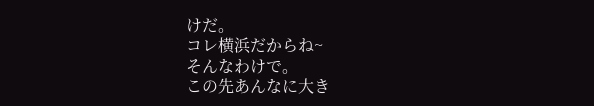けだ。
コレ横浜だからね~
そんなわけで。
この先あんなに大き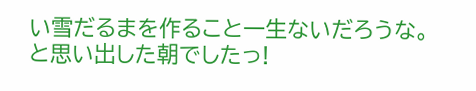い雪だるまを作ること一生ないだろうな。
と思い出した朝でしたっ!